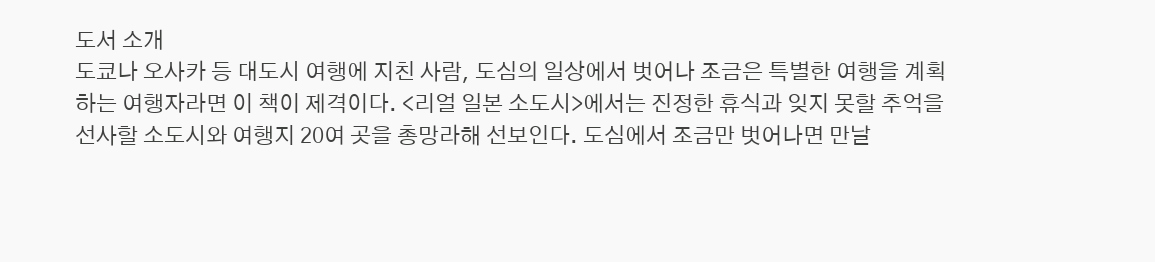도서 소개
도쿄나 오사카 등 대도시 여행에 지친 사람, 도심의 일상에서 벗어나 조금은 특별한 여행을 계획하는 여행자라면 이 책이 제격이다. <리얼 일본 소도시>에서는 진정한 휴식과 잊지 못할 추억을 선사할 소도시와 여행지 20여 곳을 총망라해 선보인다. 도심에서 조금만 벗어나면 만날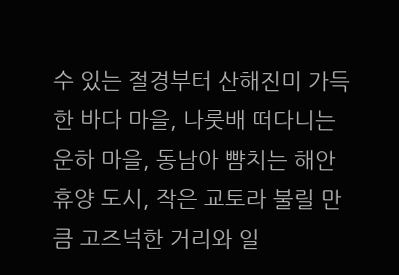수 있는 절경부터 산해진미 가득한 바다 마을, 나룻배 떠다니는 운하 마을, 동남아 뺨치는 해안 휴양 도시, 작은 교토라 불릴 만큼 고즈넉한 거리와 일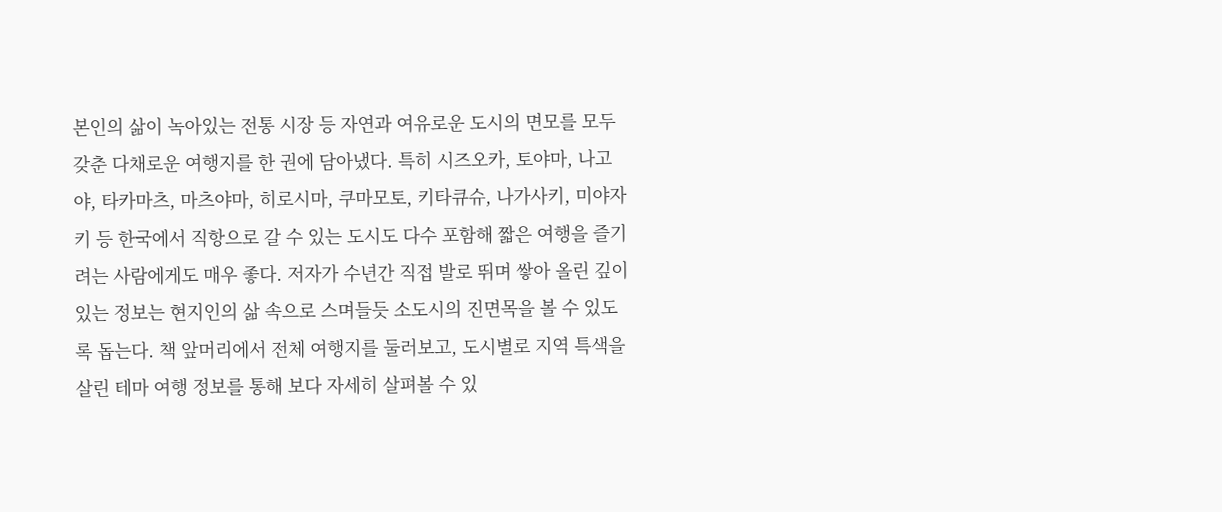본인의 삶이 녹아있는 전통 시장 등 자연과 여유로운 도시의 면모를 모두 갖춘 다채로운 여행지를 한 권에 담아냈다. 특히 시즈오카, 토야마, 나고야, 타카마츠, 마츠야마, 히로시마, 쿠마모토, 키타큐슈, 나가사키, 미야자키 등 한국에서 직항으로 갈 수 있는 도시도 다수 포함해 짧은 여행을 즐기려는 사람에게도 매우 좋다. 저자가 수년간 직접 발로 뛰며 쌓아 올린 깊이 있는 정보는 현지인의 삶 속으로 스며들듯 소도시의 진면목을 볼 수 있도록 돕는다. 책 앞머리에서 전체 여행지를 둘러보고, 도시별로 지역 특색을 살린 테마 여행 정보를 통해 보다 자세히 살펴볼 수 있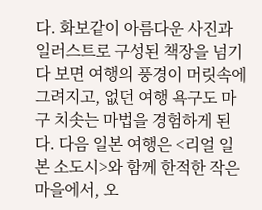다. 화보같이 아름다운 사진과 일러스트로 구성된 책장을 넘기다 보면 여행의 풍경이 머릿속에 그려지고, 없던 여행 욕구도 마구 치솟는 마법을 경험하게 된다. 다음 일본 여행은 <리얼 일본 소도시>와 함께 한적한 작은 마을에서, 오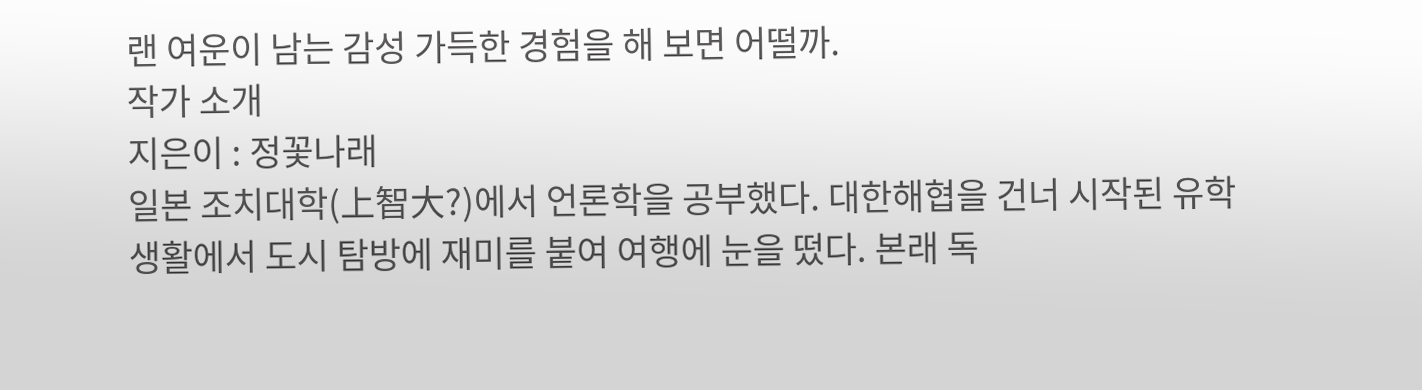랜 여운이 남는 감성 가득한 경험을 해 보면 어떨까.
작가 소개
지은이 : 정꽃나래
일본 조치대학(上智大?)에서 언론학을 공부했다. 대한해협을 건너 시작된 유학 생활에서 도시 탐방에 재미를 붙여 여행에 눈을 떴다. 본래 독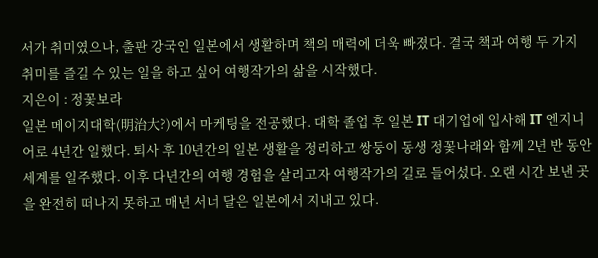서가 취미였으나, 출판 강국인 일본에서 생활하며 책의 매력에 더욱 빠졌다. 결국 책과 여행 두 가지 취미를 즐길 수 있는 일을 하고 싶어 여행작가의 삶을 시작했다.
지은이 : 정꽃보라
일본 메이지대학(明治大?)에서 마케팅을 전공했다. 대학 졸업 후 일본 IT 대기업에 입사해 IT 엔지니어로 4년간 일했다. 퇴사 후 10년간의 일본 생활을 정리하고 쌍둥이 동생 정꽃나래와 함께 2년 반 동안 세계를 일주했다. 이후 다년간의 여행 경험을 살리고자 여행작가의 길로 들어섰다. 오랜 시간 보낸 곳을 완전히 떠나지 못하고 매년 서너 달은 일본에서 지내고 있다.